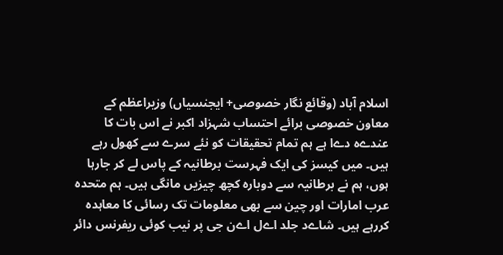اسلام آباد (وقائع نگار خصوصی+ ایجنسیاں) وزیراعظم کے معاون خصوصی برائے احتساب شہزاد اکبر نے اس بات کا عندےہ دےا ہے ہم تمام تحقیقات کو نئے سرے سے کھول رہے ہیں۔ میں کیسز کی ایک فہرست برطانیہ کے پاس لے کر جارہا ہوں، ہم نے برطانیہ سے دوبارہ کچھ چیزیں مانگی ہیں۔ ہم متحدہ عرب امارات اور چین سے بھی معلومات تک رسائی کا معاہدہ کررہے ہیں۔ شاےد جلد اےل اےن جی پر نیب کوئی ریفرنس دائر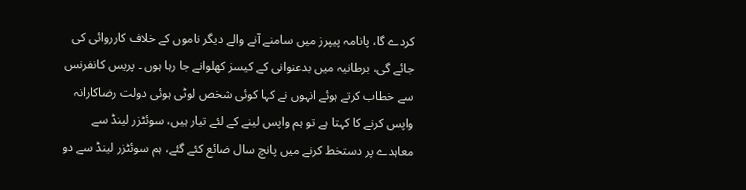کردے گا، پانامہ پیپرز میں سامنے آنے والے دیگر ناموں کے خلاف کارروائی کی جائے گی، برطانیہ میں بدعنوانی کے کیسز کھلوانے جا رہا ہوں ۔ پریس کانفرنس سے خطاب کرتے ہوئے انہوں نے کہا کوئی شخص لوٹی ہوئی دولت رضاکارانہ واپس کرنے کا کہتا ہے تو ہم واپس لینے کے لئے تیار ہیں، سوئٹزر لینڈ سے معاہدے پر دستخط کرنے میں پانچ سال ضائع کئے گئے، ہم سوئٹزر لینڈ سے دو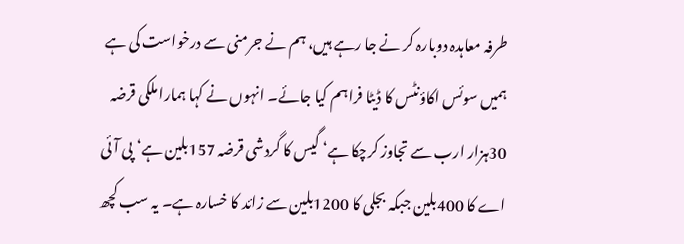طرفہ معاہدہ دوبارہ کر نے جا رہے ہیں، ہم نے جرمنی سے درخواست کی ہے ہمیں سوئس اکاؤنٹس کا ڈیٹا فراہم کیا جائے۔ انہوں نے کہا ہمارا ملکی قرضہ 30ہزار ارب سے تجاوز کرچکا ہے‘ گیس کا گردشی قرضہ 157بلین ہے‘ پی آئی اے کا 400بلین جبکہ بجلی کا 1200بلین سے زائد کا خسارہ ہے۔ یہ سب کچھ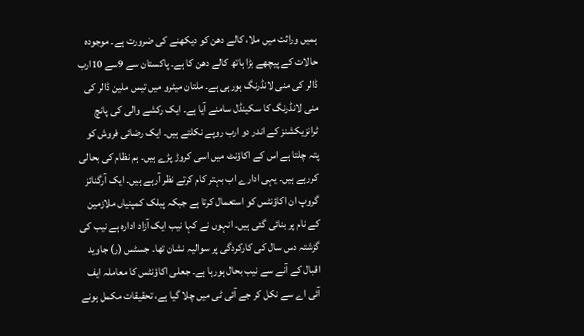ہمیں وراثت میں ملا، کالے دھن کو دیکھنے کی ضرورت ہے۔ موجودہ حالات کے پیچھے بڑا ہاتھ کالے دھن کا ہے۔ پاکستان سے 9سے 10ارب ڈالر کی منی لانڈرنگ ہورہی ہے۔ ملتان میٹرو میں تیس ملین ڈالر کی منی لانڈرنگ کا سکینڈل سامنے آیا ہے۔ ایک رکشے والی کی پانچ ٹرانزیکشنز کے اندر دو ارب روپے نکلتے ہیں۔ ایک رضائی فروش کو پتہ چلتا ہے اس کے اکاؤنٹ میں اسی کروڑ پڑے ہیں۔ ہم نظام کی بحالی کررہے ہیں۔ یہی ادارے اب بہتر کام کرتے نظر آرہے ہیں۔ ایک آرگنائز گروپ ان اکاؤنٹس کو استعمال کرتا ہے جبکہ پبلک کمپنیاں ملازمین کے نام پر بنائی گئی ہیں۔ انہوں نے کہا نیب ایک آزاد ادارہ ہے نیب کی گزشتہ دس سال کی کارکردگی پر سوالیہ نشان تھا۔ جسٹس (ر) جاوید اقبال کے آنے سے نیب بحال ہورہا ہے۔ جعلی اکاؤنٹس کا معاملہ ایف آئی اے سے نکل کر جے آئی ٹی میں چلا گیا ہے، تحقیقات مکمل ہونے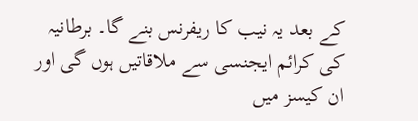کے بعد یہ نیب کا ریفرنس بنے گا۔ برطانیہ کی کرائم ایجنسی سے ملاقاتیں ہوں گی اور ان کیسز میں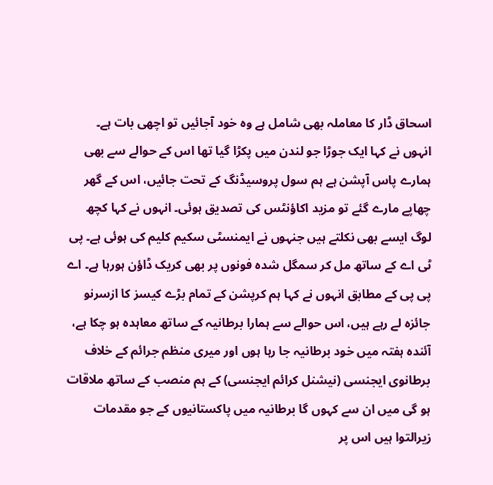اسحاق ڈار کا معاملہ بھی شامل ہے وہ خود آجائیں تو اچھی بات ہے۔ انہوں نے کہا ایک جوڑا جو لندن میں پکڑا گیا تھا اس کے حوالے سے بھی ہمارے پاس آپشن ہے ہم سول پروسیڈنگ کے تحت جائیں، اس کے گھر چھاپے مارے گئے تو مزید اکاؤنٹس کی تصدیق ہوئی۔ انہوں نے کہا کچھ لوگ ایسے بھی نکلتے ہیں جنہوں نے ایمنسٹی سکیم کلیم کی ہوئی ہے۔ پی ٹی اے کے ساتھ مل کر سمگل شدہ فونوں پر بھی کریک ڈاؤن ہورہا ہے۔ اے پی پی کے مطابق انہوں نے کہا ہم کرپشن کے تمام بڑے کیسز کا ازسرنو جائزہ لے رہے ہیں، اس حوالے سے ہمارا برطانیہ کے ساتھ معاہدہ ہو چکا ہے، آئندہ ہفتہ میں خود برطانیہ جا رہا ہوں اور میری منظم جرائم کے خلاف برطانوی ایجنسی (نیشنل کرائم ایجنسی) کے ہم منصب کے ساتھ ملاقات ہو گی میں ان سے کہوں گا برطانیہ میں پاکستانیوں کے جو مقدمات زیرالتوا ہیں اس پر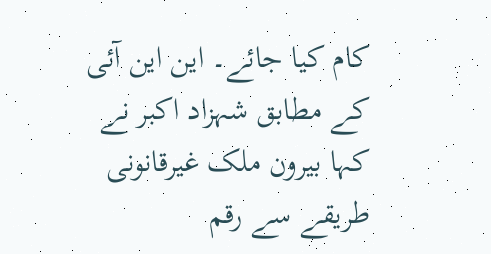کام کیا جائے۔ این این آئی کے مطابق شہزاد اکبر نے کہا بیرون ملک غیرقانونی طریقے سے رقم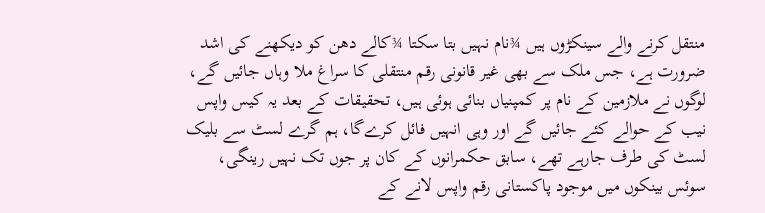منتقل کرنے والے سینکڑوں ہیں ¾نام نہیں بتا سکتا ¾کالے دھن کو دیکھنے کی اشد ضرورت ہے، جس ملک سے بھی غیر قانونی رقم منتقلی کا سراغ ملا وہاں جائیں گے، لوگوں نے ملازمین کے نام پر کمپنیاں بنائی ہوئی ہیں، تحقیقات کے بعد یہ کیس واپس نیب کے حوالے کئے جائیں گے اور وہی انہیں فائل کرےگا، ہم گرے لسٹ سے بلیک لسٹ کی طرف جارہے تھے، سابق حکمرانوں کے کان پر جوں تک نہیں رینگی، سوئس بینکوں میں موجود پاکستانی رقم واپس لانے کے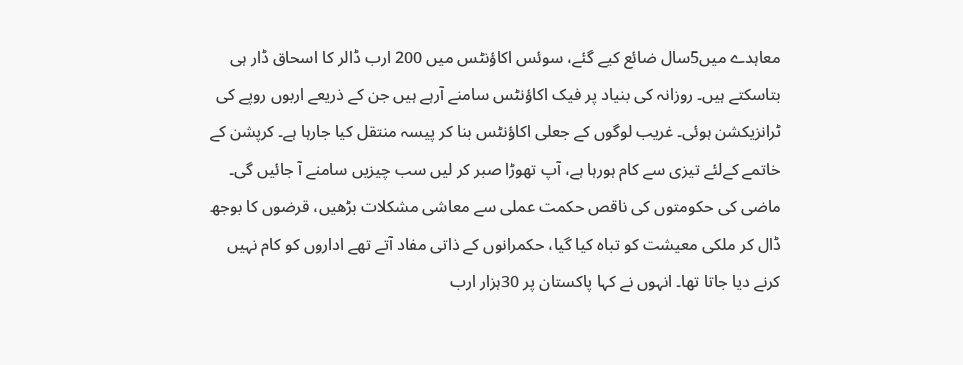معاہدے میں5سال ضائع کیے گئے، سوئس اکاؤنٹس میں 200 ارب ڈالر کا اسحاق ڈار ہی بتاسکتے ہیں۔ روزانہ کی بنیاد پر فیک اکاؤنٹس سامنے آرہے ہیں جن کے ذریعے اربوں روپے کی ٹرانزیکشن ہوئی۔ غریب لوگوں کے جعلی اکاؤنٹس بنا کر پیسہ منتقل کیا جارہا ہے۔ کرپشن کے خاتمے کےلئے تیزی سے کام ہورہا ہے، آپ تھوڑا صبر کر لیں سب چیزیں سامنے آ جائیں گی۔ ماضی کی حکومتوں کی ناقص حکمت عملی سے معاشی مشکلات بڑھیں، قرضوں کا بوجھ ڈال کر ملکی معیشت کو تباہ کیا گیا، حکمرانوں کے ذاتی مفاد آتے تھے اداروں کو کام نہیں کرنے دیا جاتا تھا۔ انہوں نے کہا پاکستان پر 30ہزار ارب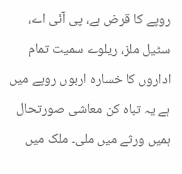روپے کا قرض ہے، پی آئی اے، سٹیل ملز، ریلوے سمیت تمام اداروں کا خسارہ اربوں روپے میں ہے یہ تباہ کن معاشی صورتحال ہمیں ورثے میں ملی۔ ملک میں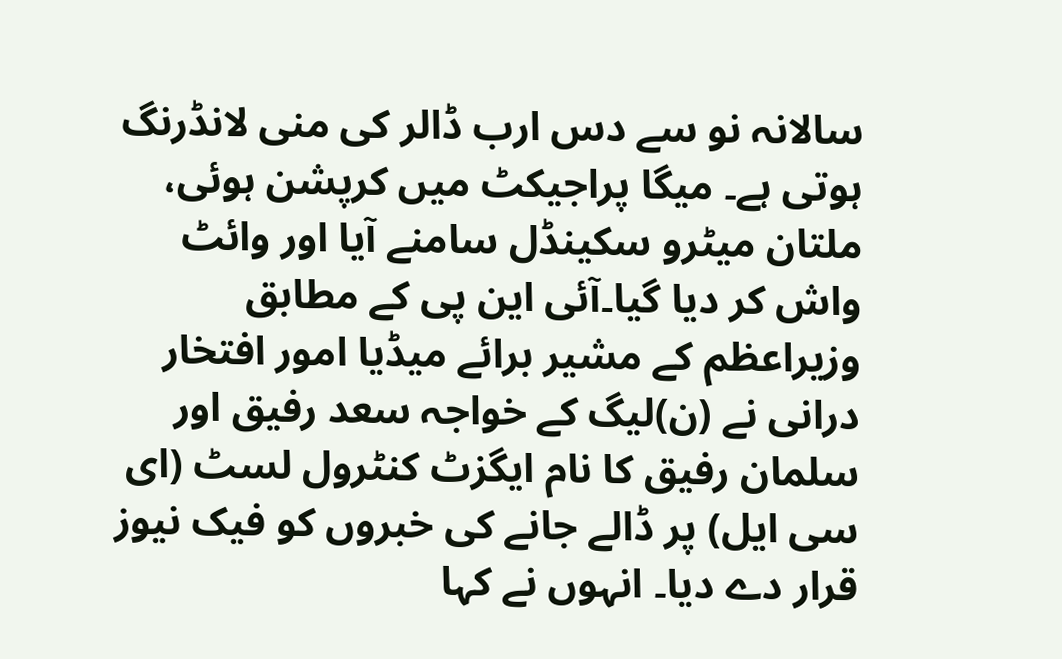سالانہ نو سے دس ارب ڈالر کی منی لانڈرنگ ہوتی ہے۔ میگا پراجیکٹ میں کرپشن ہوئی، ملتان میٹرو سکینڈل سامنے آیا اور وائٹ واش کر دیا گیا۔آئی این پی کے مطابق وزیراعظم کے مشیر برائے میڈیا امور افتخار درانی نے (ن)لیگ کے خواجہ سعد رفیق اور سلمان رفیق کا نام ایگزٹ کنٹرول لسٹ (ای سی ایل) پر ڈالے جانے کی خبروں کو فیک نیوز قرار دے دیا۔ انہوں نے کہا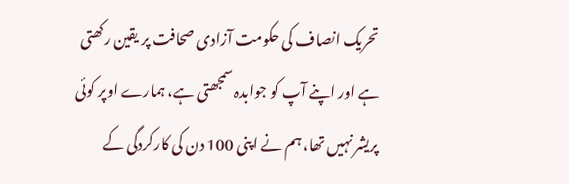تحریک انصاف کی حکومت آزادی صحافت پر یقین رکھتی ہے اور اپنے آپ کو جوابدہ سمجھتی ہے، ہمارے اوپر کوئی پریشر نہیں تھا، ہم نے اپنی 100 دن کی کارکردگی کے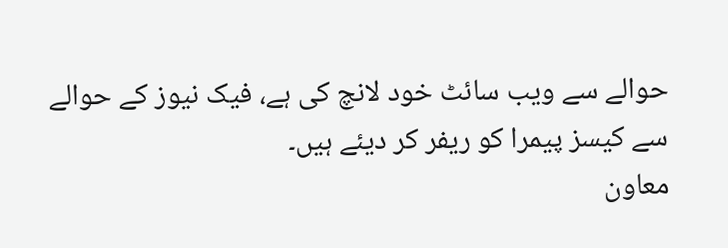حوالے سے ویب سائٹ خود لانچ کی ہے، فیک نیوز کے حوالے سے کیسز پیمرا کو ریفر کر دیئے ہیں۔
معاون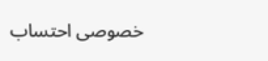خصوصی احتساب